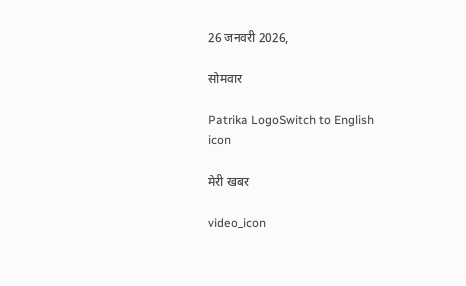26 जनवरी 2026,

सोमवार

Patrika LogoSwitch to English
icon

मेरी खबर

video_icon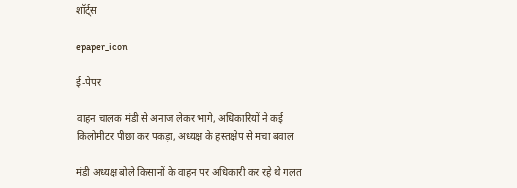शॉर्ट्स

epaper_icon

ई-पेपर

वाहन चालक मंडी से अनाज लेकर भागे, अधिकारियों ने कई किलोमीटर पीछा कर पकड़ा, अध्यक्ष के हस्तक्षेप से मचा बवाल

मंडी अध्यक्ष बोले किसानों के वाहन पर अधिकारी कर रहे थे गलत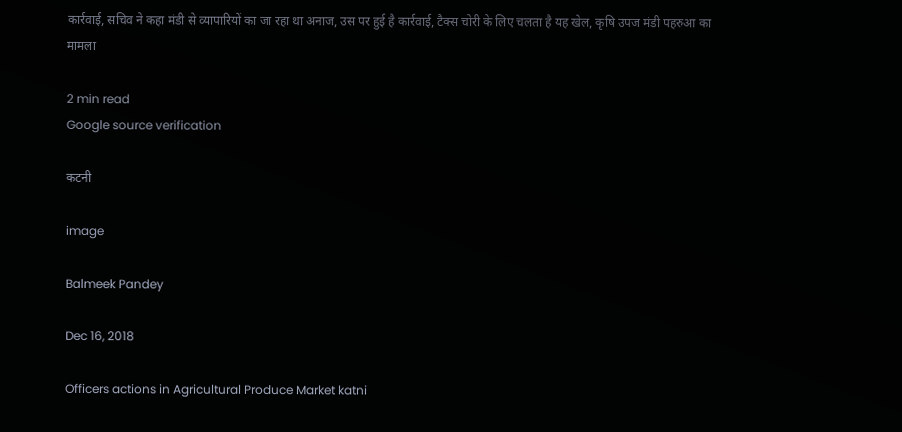कार्रवाई, सचिव ने कहा मंडी से व्यापारियों का जा रहा था अनाज, उस पर हुई है कार्रवाई, टैक्स चोरी के लिए चलता है यह खेल, कृषि उपज मंडी पहरुआ का मामला

2 min read
Google source verification

कटनी

image

Balmeek Pandey

Dec 16, 2018

Officers actions in Agricultural Produce Market katni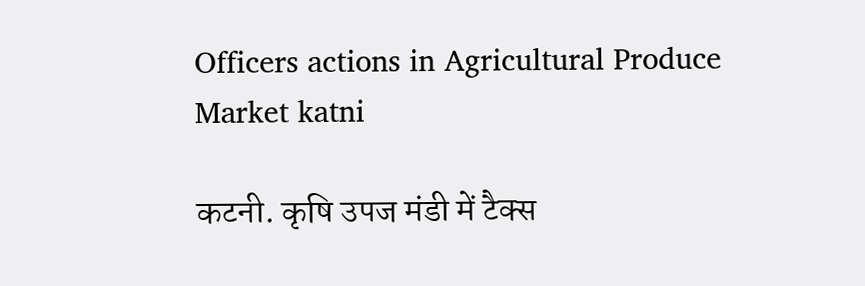Officers actions in Agricultural Produce Market katni

कटनी. कृषि उपज मंडी में टैक्स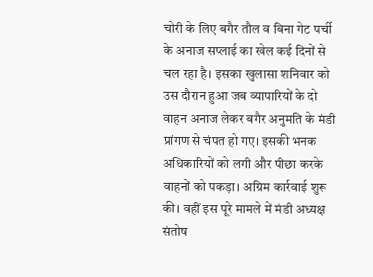चोरी के लिए बगैर तौल व बिना गेट पर्ची के अनाज सप्लाई का खेल कई दिनों से चल रहा है। इसका खुलासा शनिवार को उस दौरान हुआ जब व्यापारियों के दो वाहन अनाज लेकर बगैर अनुमति के मंडी प्रांगण से चंपत हो गए। इसकी भनक अधिकारियों को लगी और पीछा करके वाहनों को पकड़ा। अग्रिम कार्रवाई शुरू की। वहीं इस पूरे मामले में मंडी अध्यक्ष संतोष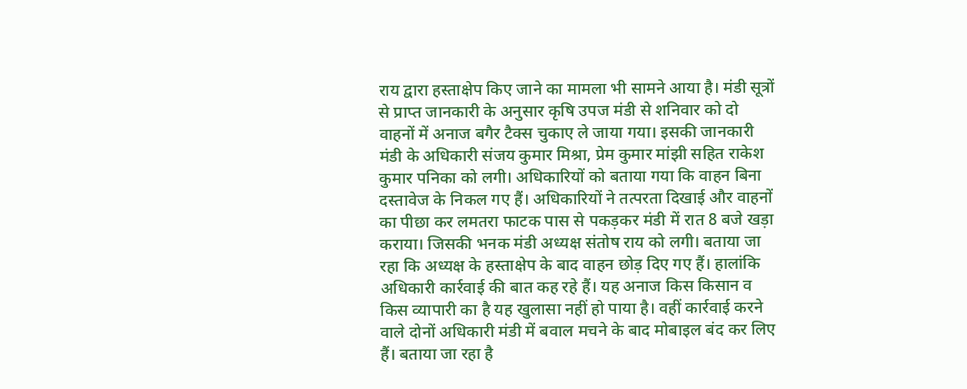राय द्वारा हस्ताक्षेप किए जाने का मामला भी सामने आया है। मंडी सूत्रों से प्राप्त जानकारी के अनुसार कृषि उपज मंडी से शनिवार को दो वाहनों में अनाज बगैर टैक्स चुकाए ले जाया गया। इसकी जानकारी मंडी के अधिकारी संजय कुमार मिश्रा, प्रेम कुमार मांझी सहित राकेश कुमार पनिका को लगी। अधिकारियों को बताया गया कि वाहन बिना दस्तावेज के निकल गए हैं। अधिकारियों ने तत्परता दिखाई और वाहनों का पीछा कर लमतरा फाटक पास से पकड़कर मंडी में रात 8 बजे खड़ा कराया। जिसकी भनक मंडी अध्यक्ष संतोष राय को लगी। बताया जा रहा कि अध्यक्ष के हस्ताक्षेप के बाद वाहन छोड़ दिए गए हैं। हालांकि अधिकारी कार्रवाई की बात कह रहे हैं। यह अनाज किस किसान व किस व्यापारी का है यह खुलासा नहीं हो पाया है। वहीं कार्रवाई करने वाले दोनों अधिकारी मंडी में बवाल मचने के बाद मोबाइल बंद कर लिए हैं। बताया जा रहा है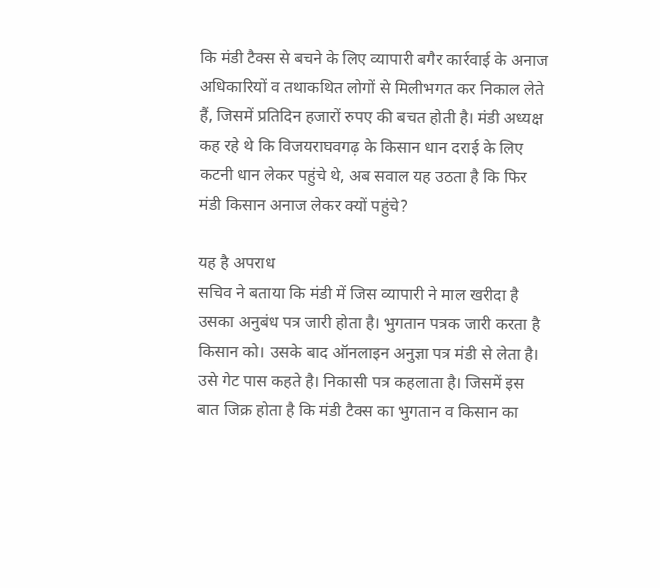कि मंडी टैक्स से बचने के लिए व्यापारी बगैर कार्रवाई के अनाज अधिकारियों व तथाकथित लोगों से मिलीभगत कर निकाल लेते हैं, जिसमें प्रतिदिन हजारों रुपए की बचत होती है। मंडी अध्यक्ष कह रहे थे कि विजयराघवगढ़ के किसान धान दराई के लिए कटनी धान लेकर पहुंचे थे, अब सवाल यह उठता है कि फिर मंडी किसान अनाज लेकर क्यों पहुंचे?

यह है अपराध
सचिव ने बताया कि मंडी में जिस व्यापारी ने माल खरीदा है उसका अनुबंध पत्र जारी होता है। भुगतान पत्रक जारी करता है किसान को। उसके बाद ऑनलाइन अनुज्ञा पत्र मंडी से लेता है। उसे गेट पास कहते है। निकासी पत्र कहलाता है। जिसमें इस बात जिक्र होता है कि मंडी टैक्स का भुगतान व किसान का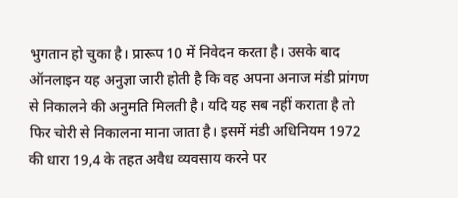भुगतान हो चुका है। प्रारूप 10 में निवेदन करता है। उसके बाद ऑनलाइन यह अनुज्ञा जारी होती है कि वह अपना अनाज मंडी प्रांगण से निकालने की अनुमति मिलती है। यदि यह सब नहीं कराता है तो फिर चोरी से निकालना माना जाता है। इसमें मंडी अधिनियम 1972 की धारा 19,4 के तहत अवैध व्यवसाय करने पर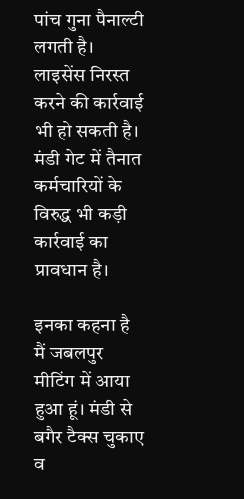पांच गुना पैनाल्टी लगती है। लाइसेंस निरस्त करने की कार्रवाई भी हो सकती है। मंडी गेट में तैनात कर्मचारियों के विरुद्ध भी कड़ी कार्रवाई का प्रावधान है।

इनका कहना है
मैं जबलपुर मीटिंग में आया हुआ हूं। मंडी से बगैर टैक्स चुकाए व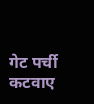गेट पर्ची कटवाए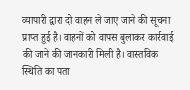व्यापारी द्वारा दो वाहन ले जाए जाने की सूचना प्राप्त हुई है। वाहनों को वापस बुलाकर कार्रवाई की जाने की जानकारी मिली है। वास्तविक स्थिति का पता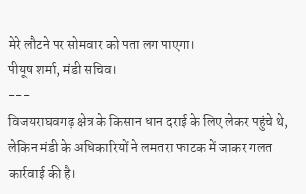मेरे लौटने पर सोमवार को पता लग पाएगा।
पीयूष शर्मा, मंडी सचिव।
---
विजयराघवगढ़ क्षेत्र के किसान धान दराई के लिए लेकर पहुंचे थे, लेकिन मंडी के अधिकारियों ने लमतरा फाटक में जाकर गलत कार्रवाई की है।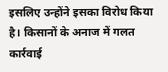इसलिए उन्होंने इसका विरोध किया है। किसानों के अनाज में गलत कार्रवाई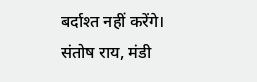बर्दाश्त नहीं करेंगे।
संतोष राय, मंडी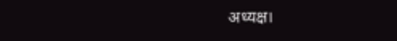अध्यक्ष।